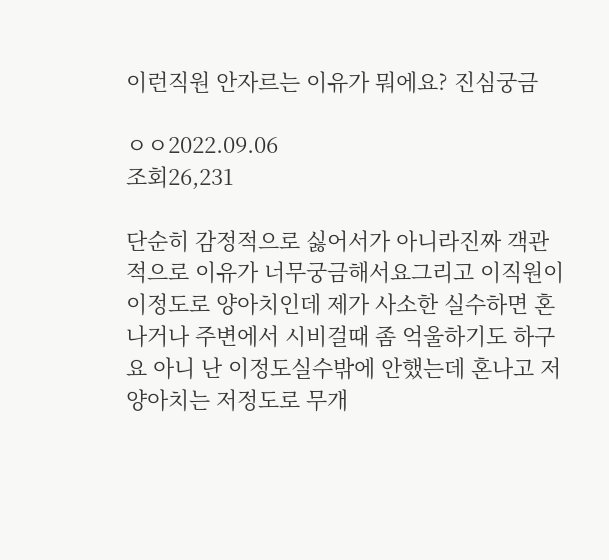이런직원 안자르는 이유가 뭐에요? 진심궁금

ㅇㅇ2022.09.06
조회26,231

단순히 감정적으로 싫어서가 아니라진짜 객관적으로 이유가 너무궁금해서요그리고 이직원이 이정도로 양아치인데 제가 사소한 실수하면 혼나거나 주변에서 시비걸때 좀 억울하기도 하구요 아니 난 이정도실수밖에 안했는데 혼나고 저 양아치는 저정도로 무개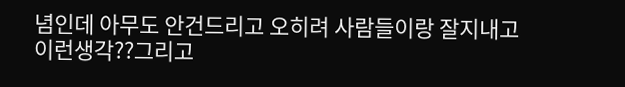념인데 아무도 안건드리고 오히려 사람들이랑 잘지내고 이런생각??그리고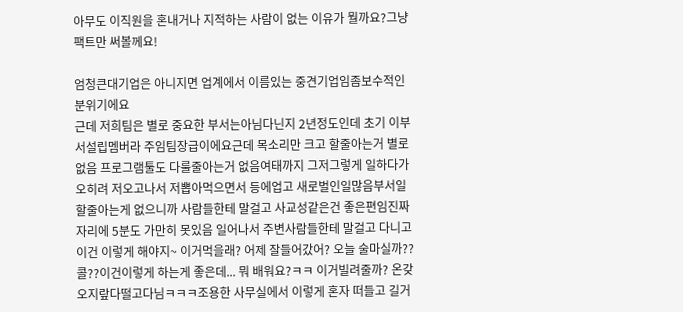아무도 이직원을 혼내거나 지적하는 사람이 없는 이유가 뭘까요?그냥 팩트만 써볼께요!

엄청큰대기업은 아니지면 업계에서 이름있는 중견기업임좀보수적인분위기에요
근데 저희팀은 별로 중요한 부서는아님다닌지 2년정도인데 초기 이부서설립멤버라 주임팀장급이에요근데 목소리만 크고 할줄아는거 별로 없음 프로그램툴도 다룰줄아는거 없음여태까지 그저그렇게 일하다가 오히려 저오고나서 저뽑아먹으면서 등에업고 새로벌인일많음부서일 할줄아는게 없으니까 사람들한테 말걸고 사교성같은건 좋은편임진짜 자리에 5분도 가만히 못있음 일어나서 주변사람들한테 말걸고 다니고이건 이렇게 해야지~ 이거먹을래? 어제 잘들어갔어? 오늘 술마실까?? 콜??이건이렇게 하는게 좋은데... 뭐 배워요?ㅋㅋ 이거빌려줄까? 온갖 오지랖다떨고다님ㅋㅋㅋ조용한 사무실에서 이렇게 혼자 떠들고 길거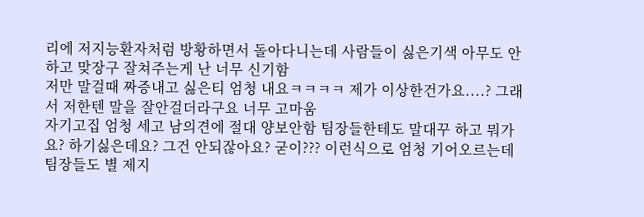리에 저지능환자처럼 방황하면서 돌아다니는데 사람들이 싫은기색 아무도 안하고 맞장구 잘쳐주는게 난 너무 신기함
저만 말걸때 짜증내고 싫은티 엄청 내요ㅋㅋㅋㅋ 제가 이상한건가요....? 그래서 저한텐 말을 잘안걸더라구요 너무 고마움
자기고집 엄청 세고 남의견에 절대 양보안함 팀장들한테도 말대꾸 하고 뭐가요? 하기싫은데요? 그건 안되잖아요? 굳이??? 이런식으로 엄청 기어오르는데 팀장들도 별 제지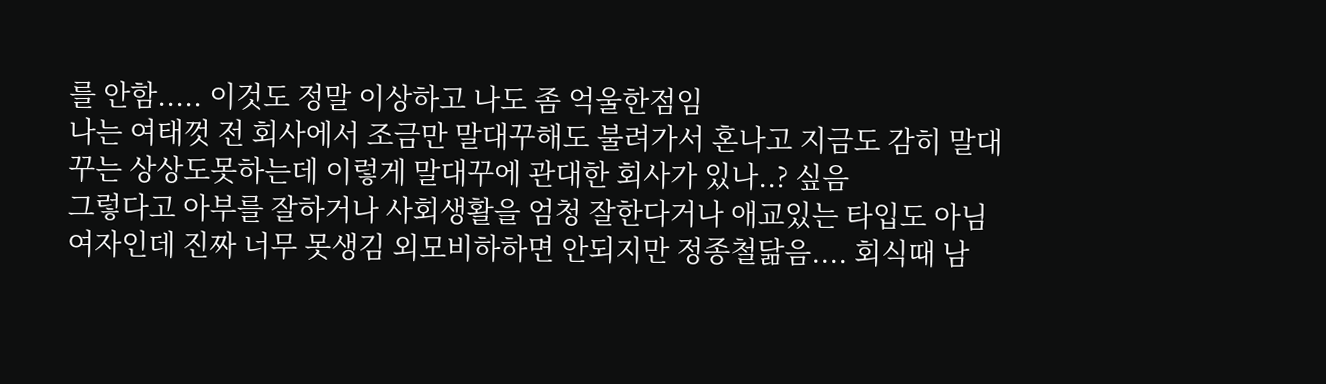를 안함..... 이것도 정말 이상하고 나도 좀 억울한점임
나는 여태껏 전 회사에서 조금만 말대꾸해도 불려가서 혼나고 지금도 감히 말대꾸는 상상도못하는데 이렇게 말대꾸에 관대한 회사가 있나..? 싶음
그렇다고 아부를 잘하거나 사회생활을 엄청 잘한다거나 애교있는 타입도 아님여자인데 진짜 너무 못생김 외모비하하면 안되지만 정종철닮음.... 회식때 남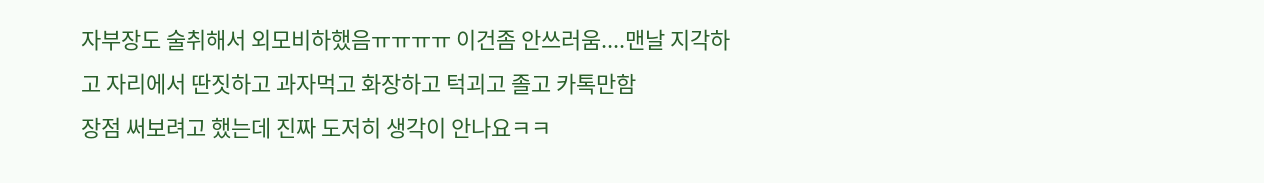자부장도 술취해서 외모비하했음ㅠㅠㅠㅠ 이건좀 안쓰러움....맨날 지각하고 자리에서 딴짓하고 과자먹고 화장하고 턱괴고 졸고 카톡만함
장점 써보려고 했는데 진짜 도저히 생각이 안나요ㅋㅋ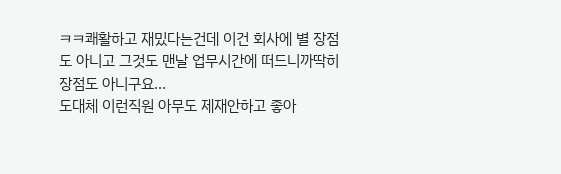ㅋㅋ쾌활하고 재밌다는건데 이건 회사에 별 장점도 아니고 그것도 맨날 업무시간에 떠드니까딱히 장점도 아니구요...
도대체 이런직원 아무도 제재안하고 좋아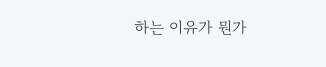하는 이유가 뭔가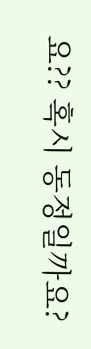요?? 혹시 동정일까요?